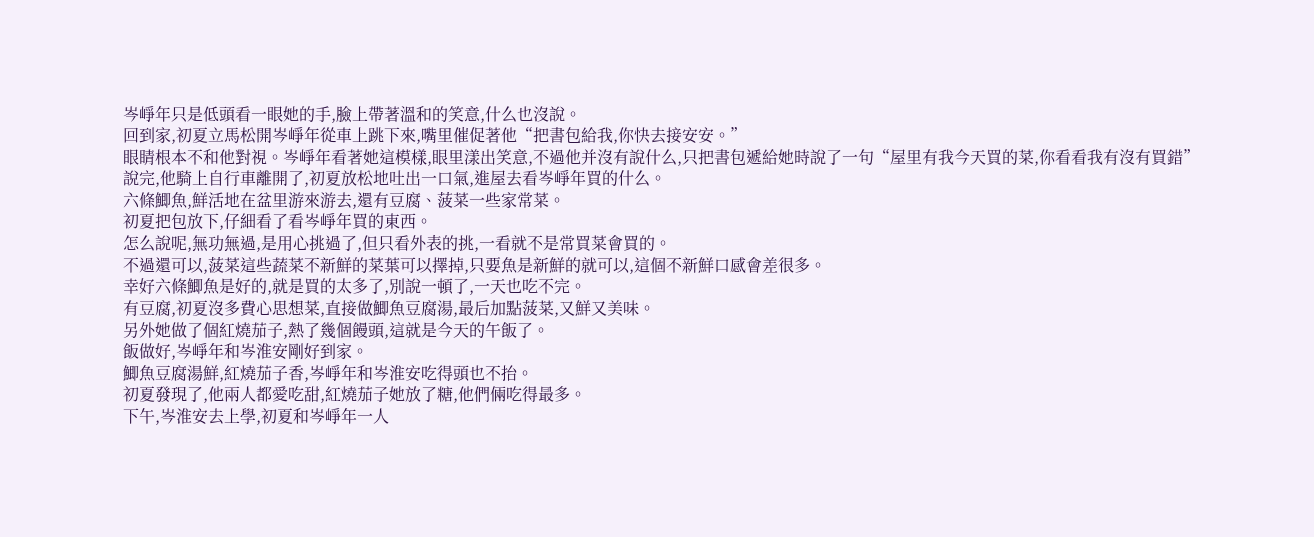岑崢年只是低頭看一眼她的手,臉上帶著溫和的笑意,什么也沒說。
回到家,初夏立馬松開岑崢年從車上跳下來,嘴里催促著他“把書包給我,你快去接安安。”
眼睛根本不和他對視。岑崢年看著她這模樣,眼里漾出笑意,不過他并沒有說什么,只把書包遞給她時說了一句“屋里有我今天買的菜,你看看我有沒有買錯”
說完,他騎上自行車離開了,初夏放松地吐出一口氣,進屋去看岑崢年買的什么。
六條鯽魚,鮮活地在盆里游來游去,還有豆腐、菠菜一些家常菜。
初夏把包放下,仔細看了看岑崢年買的東西。
怎么說呢,無功無過,是用心挑過了,但只看外表的挑,一看就不是常買菜會買的。
不過還可以,菠菜這些蔬菜不新鮮的菜葉可以擇掉,只要魚是新鮮的就可以,這個不新鮮口感會差很多。
幸好六條鯽魚是好的,就是買的太多了,別說一頓了,一天也吃不完。
有豆腐,初夏沒多費心思想菜,直接做鯽魚豆腐湯,最后加點菠菜,又鮮又美味。
另外她做了個紅燒茄子,熱了幾個饅頭,這就是今天的午飯了。
飯做好,岑崢年和岑淮安剛好到家。
鯽魚豆腐湯鮮,紅燒茄子香,岑崢年和岑淮安吃得頭也不抬。
初夏發現了,他兩人都愛吃甜,紅燒茄子她放了糖,他們倆吃得最多。
下午,岑淮安去上學,初夏和岑崢年一人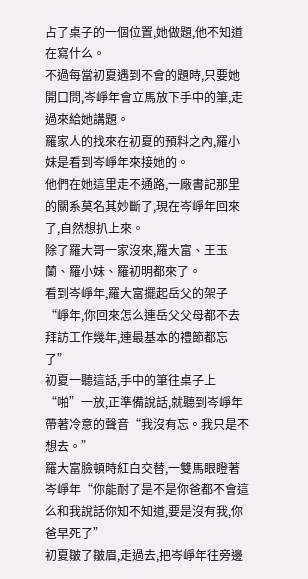占了桌子的一個位置,她做題,他不知道在寫什么。
不過每當初夏遇到不會的題時,只要她開口問,岑崢年會立馬放下手中的筆,走過來給她講題。
羅家人的找來在初夏的預料之內,羅小妹是看到岑崢年來接她的。
他們在她這里走不通路,一廠書記那里的關系莫名其妙斷了,現在岑崢年回來了,自然想扒上來。
除了羅大哥一家沒來,羅大富、王玉蘭、羅小妹、羅初明都來了。
看到岑崢年,羅大富擺起岳父的架子“崢年,你回來怎么連岳父父母都不去拜訪工作幾年,連最基本的禮節都忘了”
初夏一聽這話,手中的筆往桌子上“啪”一放,正準備說話,就聽到岑崢年帶著冷意的聲音“我沒有忘。我只是不想去。”
羅大富臉頓時紅白交替,一雙馬眼瞪著岑崢年“你能耐了是不是你爸都不會這么和我說話你知不知道,要是沒有我,你爸早死了”
初夏皺了皺眉,走過去,把岑崢年往旁邊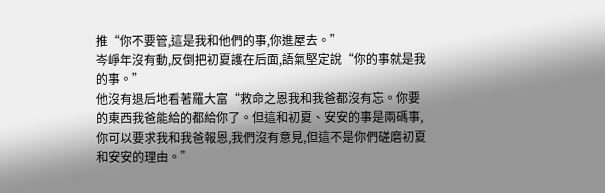推“你不要管,這是我和他們的事,你進屋去。”
岑崢年沒有動,反倒把初夏護在后面,語氣堅定說“你的事就是我的事。”
他沒有退后地看著羅大富“救命之恩我和我爸都沒有忘。你要的東西我爸能給的都給你了。但這和初夏、安安的事是兩碼事,你可以要求我和我爸報恩,我們沒有意見,但這不是你們磋磨初夏和安安的理由。”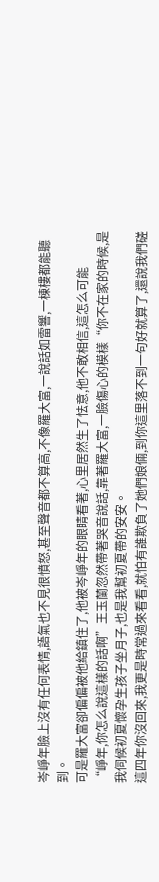岑崢年臉上沒有任何表情,語氣也不見很憤怒,甚至聲音都不算高,不像羅大富,一說話如雷響,一棟樓都能聽到。
可是羅大富卻偏偏被他給鎮住了,他被岑崢年的眼睛看著,心里居然生了怯意,他不敢相信,這怎么可能
“崢年,你怎么說這樣的話啊”王玉蘭忽然帶著哭音說話,靠著羅大富,一臉傷心的模樣“你不在家的時候,是我伺候初夏懷孕生孩子坐月子,也是我幫初夏帶的安安。
這四年你沒回來,我更是時常過來看看,就怕有誰欺負了她們娘倆,到你這里落不到一句好就算了,還說我們磋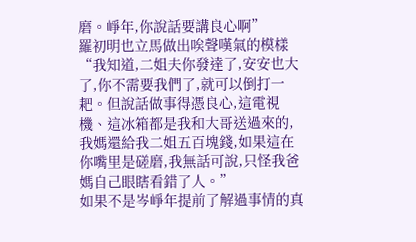磨。崢年,你說話要講良心啊”
羅初明也立馬做出唉聲嘆氣的模樣“我知道,二姐夫你發達了,安安也大了,你不需要我們了,就可以倒打一耙。但說話做事得憑良心,這電視機、這冰箱都是我和大哥送過來的,我媽還給我二姐五百塊錢,如果這在你嘴里是磋磨,我無話可說,只怪我爸媽自己眼瞎看錯了人。”
如果不是岑崢年提前了解過事情的真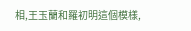相,王玉蘭和羅初明這個模樣,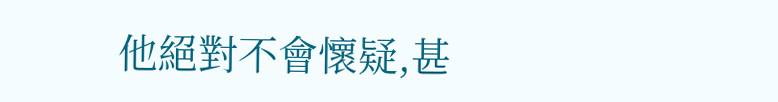他絕對不會懷疑,甚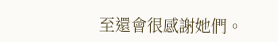至還會很感謝她們。